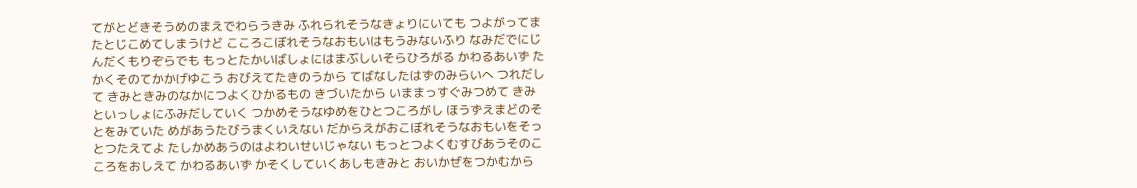てがとどきそうめのまえでわらうきみ ふれられそうなきょりにいても つよがってまたとじこめてしまうけど こころこぼれそうなおもいはもうみないふり なみだでにじんだくもりぞらでも もっとたかいばしょにはまぶしいそらひろがる かわるあいず たかくそのてかかげゆこう おびえてたきのうから てばなしたはずのみらいへ つれだして きみときみのなかにつよくひかるもの きづいたから いままっすぐみつめて きみといっしょにふみだしていく つかめそうなゆめをひとつころがし ほうずえまどのそとをみていた めがあうたびうまくいえない だからえがおこぼれそうなおもいをそっとつたえてよ たしかめあうのはよわいせいじゃない もっとつよくむすびあうそのこころをおしえて かわるあいず かそくしていくあしもきみと おいかぜをつかむから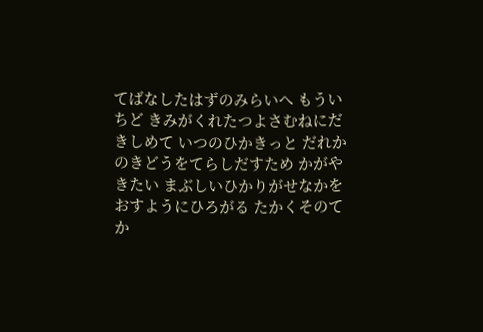てばなしたはずのみらいへ もういちど きみがくれたつよさむねにだきしめて いつのひかきっと だれかのきどうをてらしだすため かがやきたい まぶしいひかりがせなかをおすようにひろがる たかくそのてか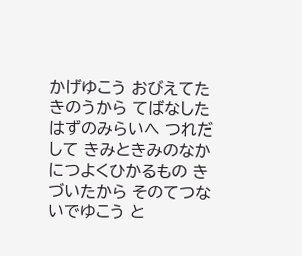かげゆこう おびえてたきのうから てばなしたはずのみらいへ つれだして きみときみのなかにつよくひかるもの きづいたから そのてつないでゆこう と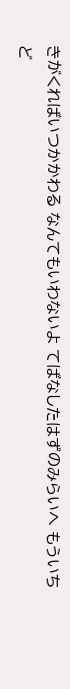きがくればいつかかわる なんてもいわないよ てばなしたはずのみらいへ もういちど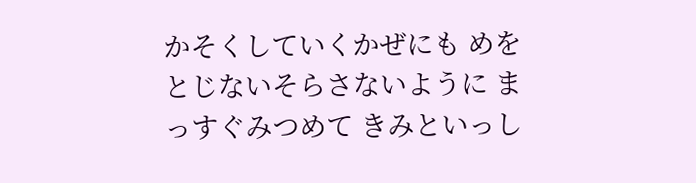かそくしていくかぜにも めをとじないそらさないように まっすぐみつめて きみといっし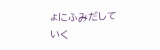ょにふみだしていく